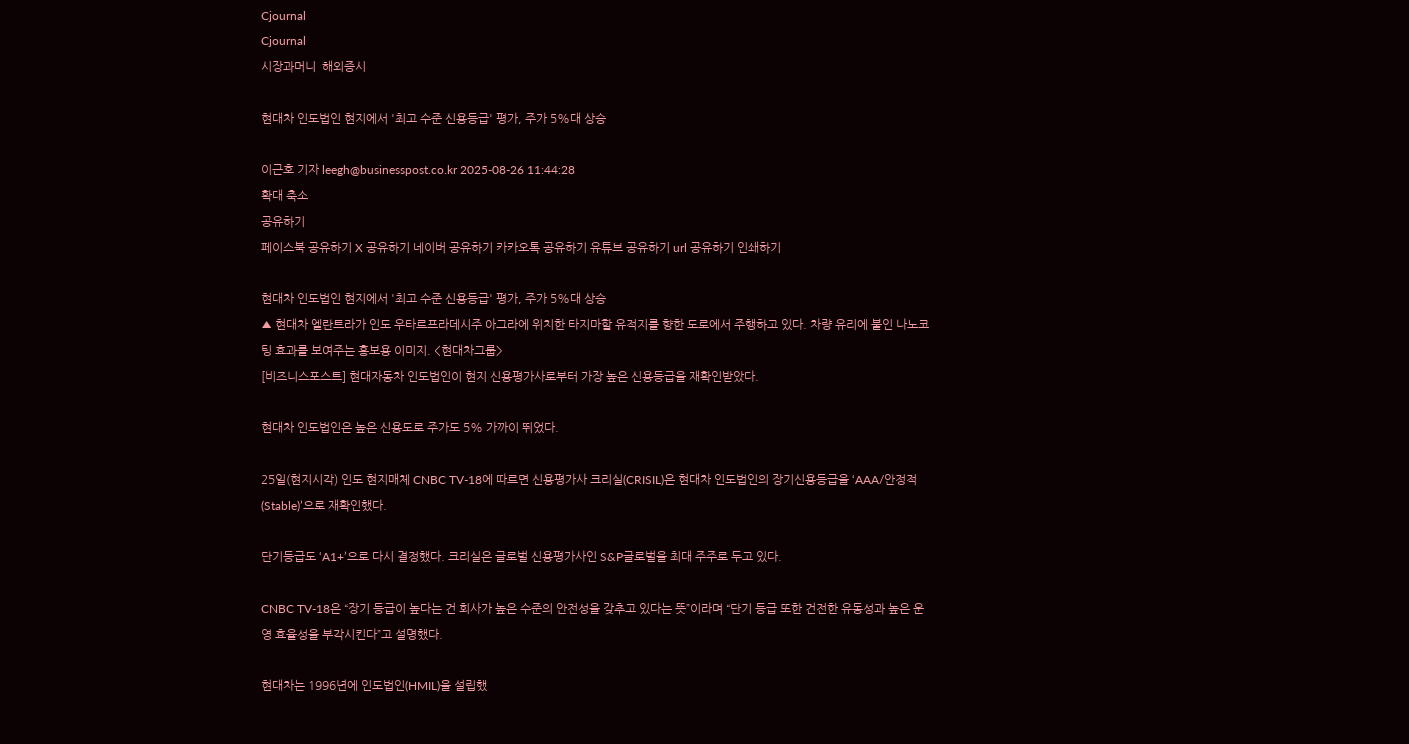Cjournal
Cjournal
시장과머니  해외증시

현대차 인도법인 현지에서 '최고 수준 신용등급' 평가, 주가 5%대 상승

이근호 기자 leegh@businesspost.co.kr 2025-08-26 11:44:28
확대 축소
공유하기
페이스북 공유하기 X 공유하기 네이버 공유하기 카카오톡 공유하기 유튜브 공유하기 url 공유하기 인쇄하기

현대차 인도법인 현지에서 '최고 수준 신용등급' 평가, 주가 5%대 상승
▲ 현대차 엘란트라가 인도 우타르프라데시주 아그라에 위치한 타지마할 유적지를 향한 도로에서 주행하고 있다. 차량 유리에 붙인 나노코팅 효과를 보여주는 홍보용 이미지. <현대차그룹>
[비즈니스포스트] 현대자동차 인도법인이 현지 신용평가사로부터 가장 높은 신용등급을 재확인받았다.

현대차 인도법인은 높은 신용도로 주가도 5% 가까이 뛰었다.

25일(현지시각) 인도 현지매체 CNBC TV-18에 따르면 신용평가사 크리실(CRISIL)은 현대차 인도법인의 장기신용등급을 ‘AAA/안정적(Stable)’으로 재확인했다.

단기등급도 ‘A1+’으로 다시 결정했다. 크리실은 글로벌 신용평가사인 S&P글로벌을 최대 주주로 두고 있다.

CNBC TV-18은 “장기 등급이 높다는 건 회사가 높은 수준의 안전성을 갖추고 있다는 뜻”이라며 “단기 등급 또한 건전한 유동성과 높은 운영 효율성을 부각시킨다”고 설명했다.

현대차는 1996년에 인도법인(HMIL)을 설립했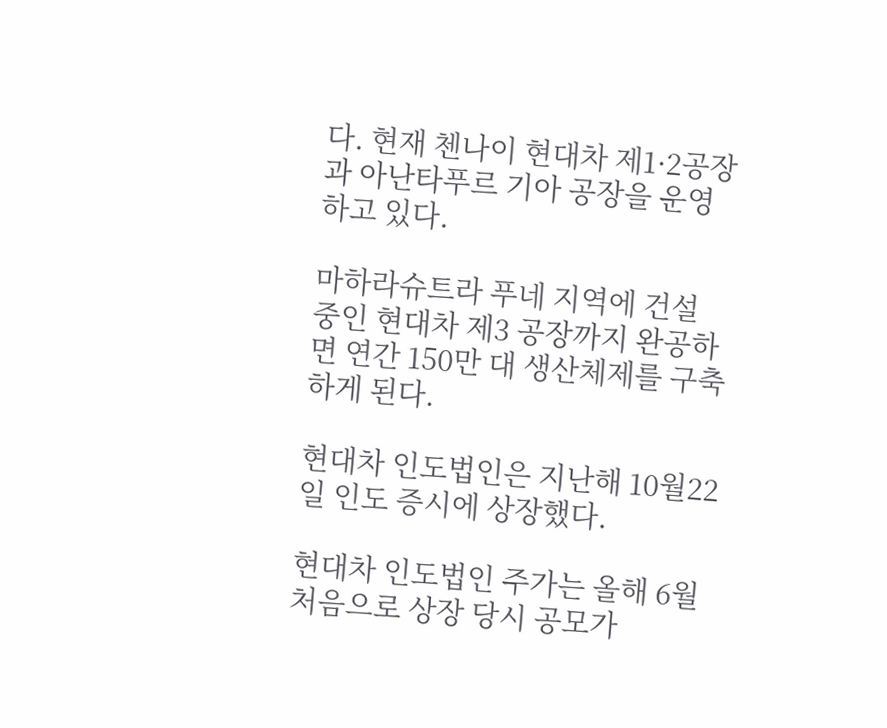다. 현재 첸나이 현대차 제1·2공장과 아난타푸르 기아 공장을 운영하고 있다.

마하라슈트라 푸네 지역에 건설 중인 현대차 제3 공장까지 완공하면 연간 150만 대 생산체제를 구축하게 된다.

현대차 인도법인은 지난해 10월22일 인도 증시에 상장했다.

현대차 인도법인 주가는 올해 6월 처음으로 상장 당시 공모가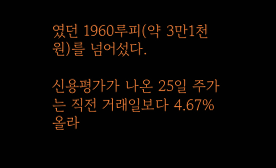였던 1960루피(약 3만1천 원)를 넘어섰다.

신용평가가 나온 25일 주가는 직전 거래일보다 4.67% 올라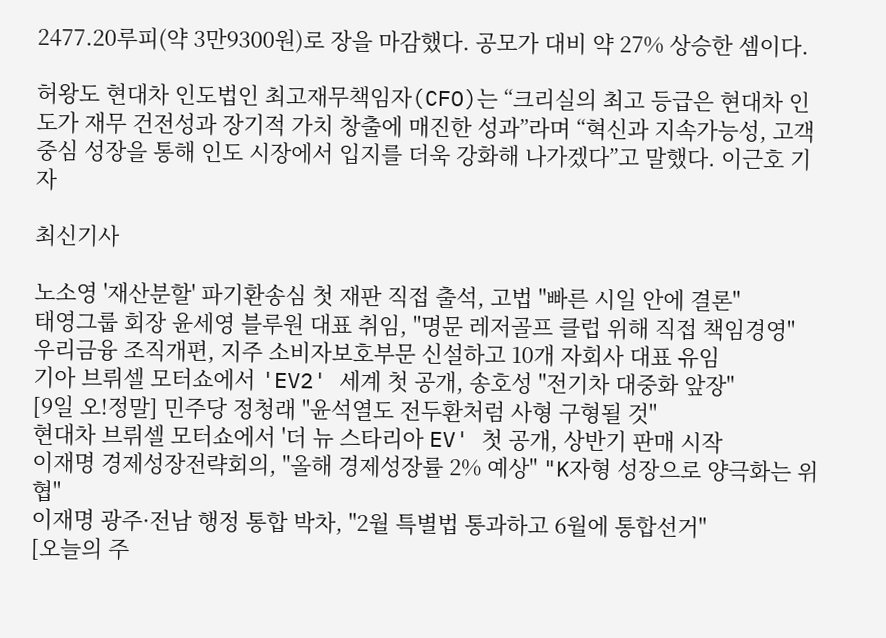2477.20루피(약 3만9300원)로 장을 마감했다. 공모가 대비 약 27% 상승한 셈이다.

허왕도 현대차 인도법인 최고재무책임자(CFO)는 “크리실의 최고 등급은 현대차 인도가 재무 건전성과 장기적 가치 창출에 매진한 성과”라며 “혁신과 지속가능성, 고객 중심 성장을 통해 인도 시장에서 입지를 더욱 강화해 나가겠다”고 말했다. 이근호 기자

최신기사

노소영 '재산분할' 파기환송심 첫 재판 직접 출석, 고법 "빠른 시일 안에 결론"
태영그룹 회장 윤세영 블루원 대표 취임, "명문 레저골프 클럽 위해 직접 책임경영"
우리금융 조직개편, 지주 소비자보호부문 신설하고 10개 자회사 대표 유임
기아 브뤼셀 모터쇼에서 'EV2' 세계 첫 공개, 송호성 "전기차 대중화 앞장"
[9일 오!정말] 민주당 정청래 "윤석열도 전두환처럼 사형 구형될 것"
현대차 브뤼셀 모터쇼에서 '더 뉴 스타리아 EV' 첫 공개, 상반기 판매 시작
이재명 경제성장전략회의, "올해 경제성장률 2% 예상" "K자형 성장으로 양극화는 위협"
이재명 광주·전남 행정 통합 박차, "2월 특별법 통과하고 6월에 통합선거"
[오늘의 주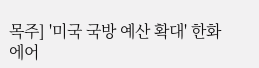목주] '미국 국방 예산 확대' 한화에어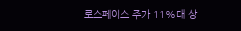로스페이스 주가 11%대 상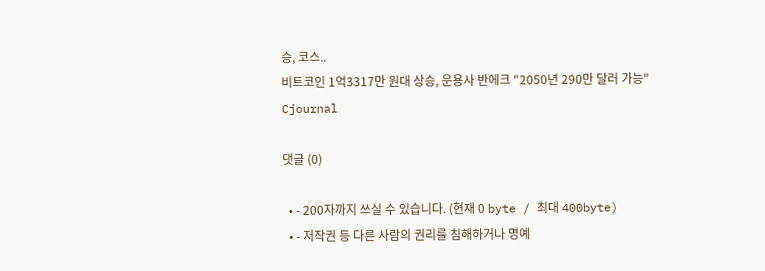승, 코스..
비트코인 1억3317만 원대 상승, 운용사 반에크 "2050년 290만 달러 가능"
Cjournal

댓글 (0)

  • - 200자까지 쓰실 수 있습니다. (현재 0 byte / 최대 400byte)
  • - 저작권 등 다른 사람의 권리를 침해하거나 명예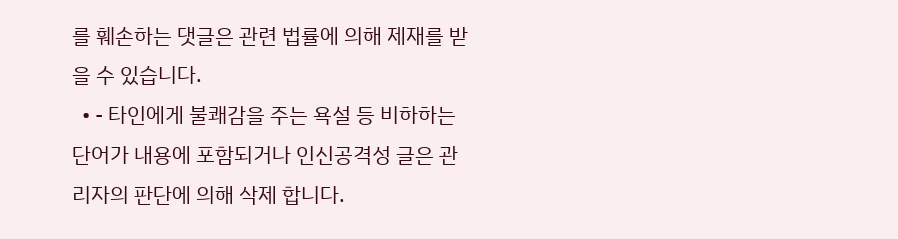를 훼손하는 댓글은 관련 법률에 의해 제재를 받을 수 있습니다.
  • - 타인에게 불쾌감을 주는 욕설 등 비하하는 단어가 내용에 포함되거나 인신공격성 글은 관리자의 판단에 의해 삭제 합니다.